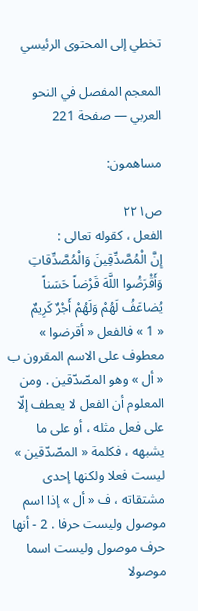تخطي إلى المحتوى الرئيسي

المعجم المفصل في النحو العربي — صفحة 221

مساهمون:

ص٢٢١
الفعل ، كقوله تعالى :
إِنَّ الْمُصَّدِّقِينَ وَالْمُصَّدِّقاتِ وَأَقْرَضُوا اللَّهَ قَرْضاً حَسَناً يُضاعَفُ لَهُمْ وَلَهُمْ أَجْرٌ كَرِيمٌ
« 1 » فالفعل « أقرضوا » معطوف على الاسم المقرون ب « أل » وهو المصّدّقين . ومن المعلوم أن الفعل لا يعطف إلّا على فعل مثله ، أو على ما يشبهه ، فكلمة « المصّدّقين » ليست فعلا ولكنها إحدى مشتقاته ، ف « أل » إذا اسم موصول وليست حرفا . 2 - أنها حرف موصول وليست اسما موصولا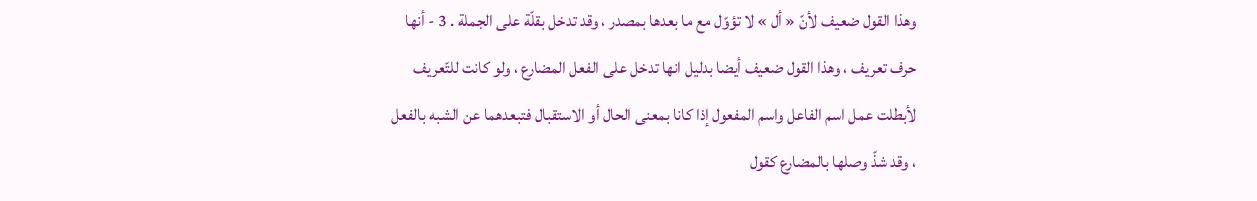وهذا القول ضعيف لأنّ « أل » لا تؤوّل مع ما بعدها بمصدر ، وقد تدخل بقلّة على الجملة . 3 - أنها حرف تعريف ، وهذا القول ضعيف أيضا بدليل انها تدخل على الفعل المضارع ، ولو كانت للتّعريف لأبطلت عمل اسم الفاعل واسم المفعول إذا كانا بمعنى الحال أو الاستقبال فتبعدهما عن الشبه بالفعل ، وقد شذّ وصلها بالمضارع كقول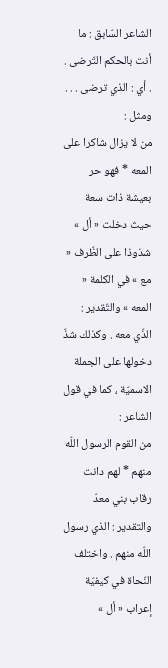الشاعر السّابق : ما أنت بالحكم التّرضى . . أي : الذي ترضى . . . ومثل :
من لا يزال شاكرا على المعه * فهو حر بعيشة ذات سعة
حيث دخلت « أل » شذوذا على الظّرف « مع » في الكلمة « المعه » والتّقدير : الذّي معه . وكذلك شذّ دخولها على الجملة الاسميّة ، كما في قول الشاعر :
من القوم الرسول اللّه منهم * لهم دانت رقاب بني معدّ
والتقدير : الذي رسول اللّه منهم . واختلف النّحاة في كيفيّة إعراب « أل »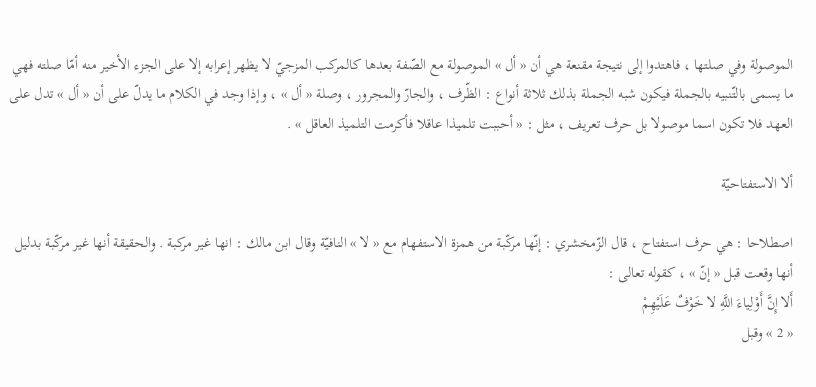الموصولة وفي صلتها ، فاهتدوا إلى نتيجة مقنعة هي أن « أل » الموصولة مع الصّفة بعدها كالمركب المزجيّ لا يظهر إعرابه إلا على الجزء الأخير منه أمّا صلته فهي ما يسمى بالتّنبيه بالجملة فيكون شبه الجملة بذلك ثلاثة أنواع : الظّرف ، والجارّ والمجرور ، وصلة « أل » ، وإذا وجد في الكلام ما يدلّ على أن « أل » تدل على العهد فلا تكون اسما موصولا بل حرف تعريف ، مثل : « أحببت تلميذا عاقلا فأكرمت التلميذ العاقل » .

ألا الاستفتاحيّة

اصطلاحا : هي حرف استفتاح ، قال الزّمخشري : إنّها مركّبة من همزة الاستفهام مع « لا » النافيّة وقال ابن مالك : انها غير مركبة . والحقيقة أنها غير مركّبة بدليل أنها وقعت قبل « إنّ » ، كقوله تعالى :
أَلا إِنَّ أَوْلِياءَ اللَّهِ لا خَوْفٌ عَلَيْهِمْ
« 2 » وقبل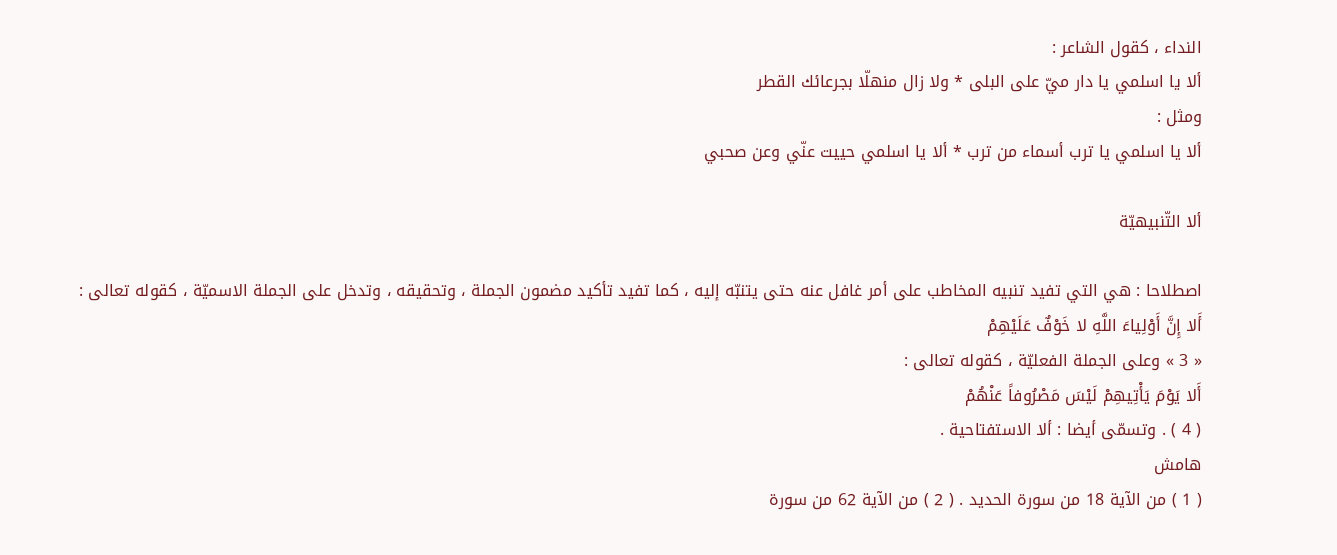النداء ، كقول الشاعر :
ألا يا اسلمي يا دار ميّ على البلى * ولا زال منهلّا بجرعائك القطر
ومثل :
ألا يا اسلمي يا ترب أسماء من ترب * ألا يا اسلمي حييت عنّي وعن صحبي

ألا التّنبيهيّة

اصطلاحا : هي التي تفيد تنبيه المخاطب على أمر غافل عنه حتى يتنبّه إليه ، كما تفيد تأكيد مضمون الجملة ، وتحقيقه ، وتدخل على الجملة الاسميّة ، كقوله تعالى :
أَلا إِنَّ أَوْلِياءَ اللَّهِ لا خَوْفٌ عَلَيْهِمْ
« 3 » وعلى الجملة الفعليّة ، كقوله تعالى :
أَلا يَوْمَ يَأْتِيهِمْ لَيْسَ مَصْرُوفاً عَنْهُمْ
( 4 ) . وتسمّى أيضا : ألا الاستفتاحية .
هامش
( 1 ) من الآية 18 من سورة الحديد . ( 2 ) من الآية 62 من سورة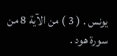يونس . ( 3 ) من الآية 8 من سورة هود .